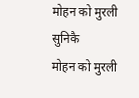मोहन को मुरली सुनिकै
मोहन को मुरली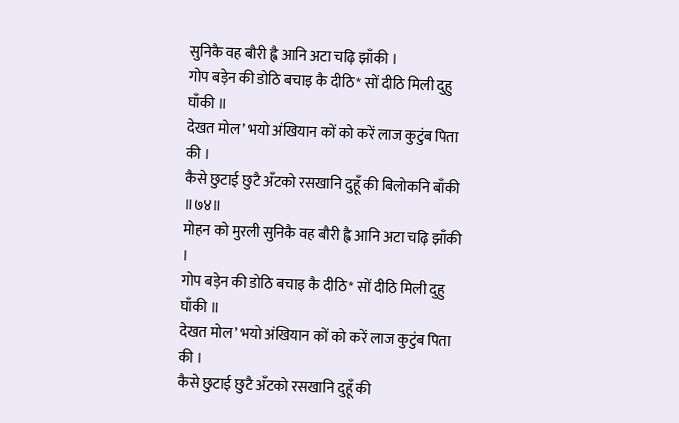सुनिकै वह बौरी ह्वै आनि अटा चढ़ि झाँकी ।
गोप बड़ेन की डोठि बचाइ कै दीठि* सों दीठि मिली दुहु घाँकी ॥
देखत मोल’ भयो अंखियान कों को करें लाज कुटुंब पिता की ।
कैसे छुटाई छुटै अँटको रसखानि दुहूँ की बिलोकनि बाँकी ॥७४॥
मोहन को मुरली सुनिकै वह बौरी ह्वै आनि अटा चढ़ि झाँकी ।
गोप बड़ेन की डोठि बचाइ कै दीठि* सों दीठि मिली दुहु घाँकी ॥
देखत मोल’ भयो अंखियान कों को करें लाज कुटुंब पिता की ।
कैसे छुटाई छुटै अँटको रसखानि दुहूँ की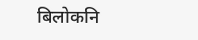बिलोकनि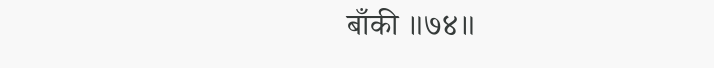बाँकी ॥७४॥